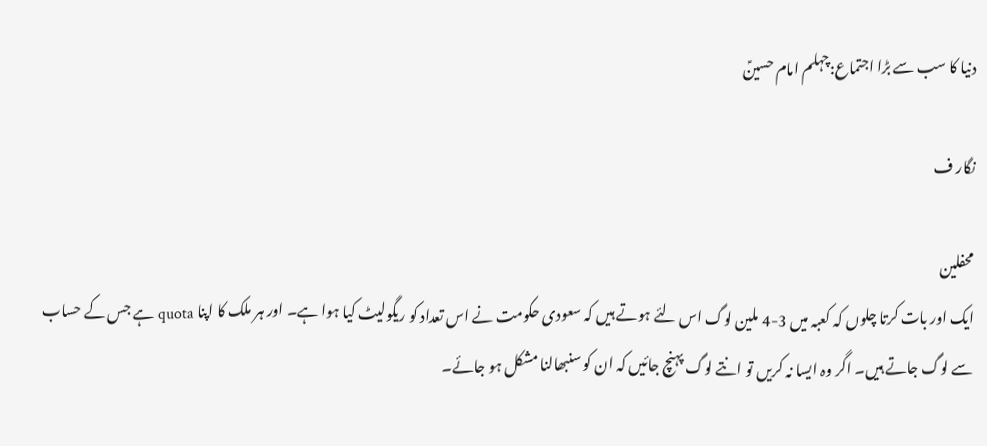دنیا کا سب سے بڑا اجتماع:چہلم امام حسینؑ

نگار ف

محفلین
ایک اور بات کرتا چلوں کہ کعبہ میں 3-4 ملین لوگ اس لئے ہوتے ہیں کہ سعودی حکومت نے اس تعداد کو ریگولیٹ کیا ہوا ہے۔ اور ہر ملک کا اپنا quota ہے جس کے حساب سے لوگ جاتے ہیں۔ اگر وہ ایسا نہ کریں تو انتے لوگ پہنچ جائیں کہ ان کو سنبھالنا مشکل ہو جائے۔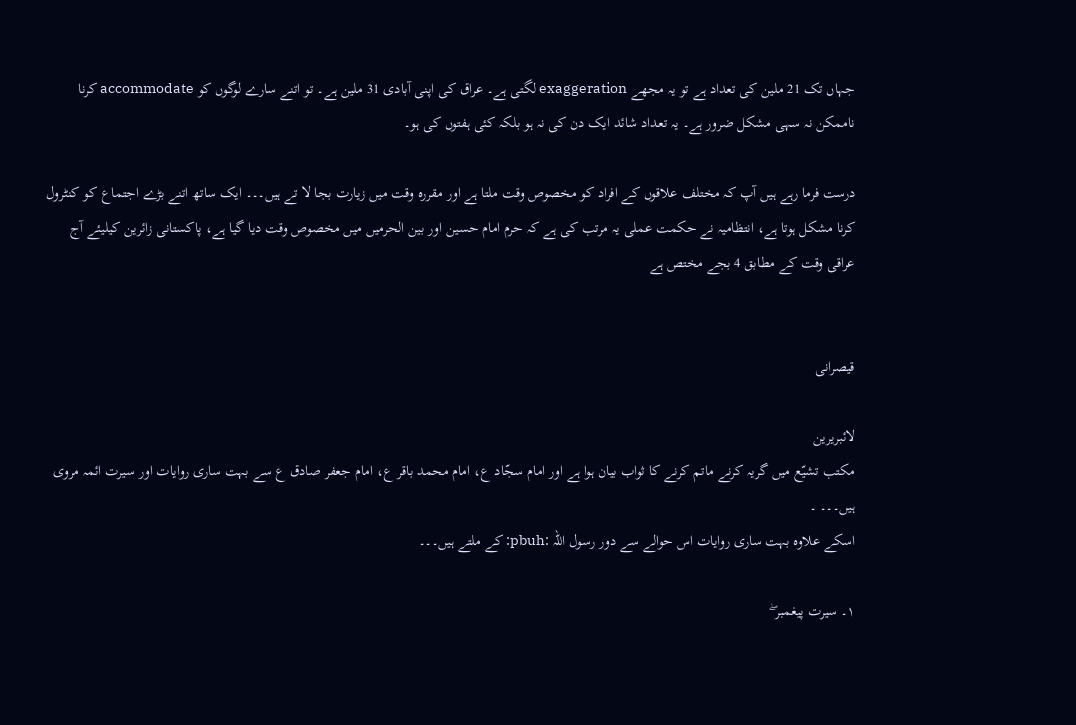جہاں تک 21 ملین کی تعداد ہے تو یہ مجھے exaggeration لگتی ہے۔ عراق کی اپنی آبادی 31 ملین ہے۔ تو اتنے سارے لوگوں کو accommodate کرنا ناممکن نہ سہی مشکل ضرور ہے۔ یہ تعداد شائد ایک دن کی نہ ہو بلکہ کئی ہفتوں کی ہو۔

درست فرما رہے ہیں آپ کہ مختلف علاقوں کے افراد کو مخصوص وقت ملتا ہے اور مقررہ وقت میں زیارت بجا لا تے ہیں۔۔۔ ایک ساتھ اتنے بڑے اجتماع کو کنٹرول کرنا مشکل ہوتا ہے، انتظامیہ نے حکمت عملی یہ مرتب کی ہے کہ حرم امام حسین اور بین الحرمیں میں مخصوص وقت دیا گیا ہے، پاکستانی زائرین کیلیئے آج عراقی وقت کے مطابق 4 بجے مختص ہے


قیصرانی

لائبریرین
مکتب تشیّع میں گریہ کرنے ماتم کرنے کا ثواب بیان ہوا ہے اور امام سجّاد ع، امام محمد باقر ع، امام جعفر صادق ع سے بہت ساری روایات اور سیرت ائمہ مروی ہیں۔۔۔ ۔
اسکے علاوہ بہت ساری روایات اس حوالے سے دور رسول اللہ :pbuh: کے ملتے ہیں۔۔۔

١۔ سیرت پیغمبر ۖ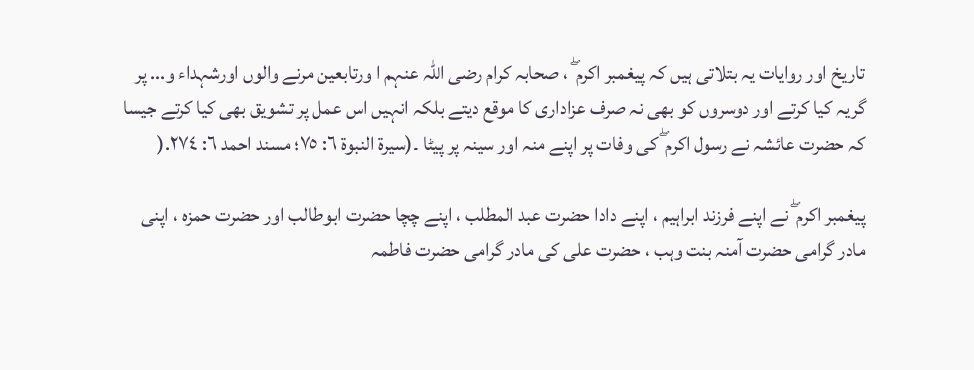تاریخ اور روایات یہ بتلاتی ہیں کہ پیغمبر اکرم ۖ ، صحابہ کرام رضی اللہ عنہم ا ورتابعین مرنے والوں اورشہداء و... پر گریہ کیا کرتے اور دوسروں کو بھی نہ صرف عزاداری کا موقع دیتے بلکہ انہیں اس عمل پر تشویق بھی کیا کرتے جیسا کہ حضرت عائشہ نے رسول اکرم ۖ کی وفات پر اپنے منہ اور سینہ پر پیٹا ۔(سیرة النبوة ٦: ٧٥؛ مسند احمد ٦: ٢٧٤.(

پیغمبر اکرم ۖ نے اپنے فرزند ابراہیم ، اپنے دادا حضرت عبد المطلب ، اپنے چچا حضرت ابوطالب اور حضرت حمزہ ، اپنی مادر گرامی حضرت آمنہ بنت وہب ، حضرت علی کی مادر گرامی حضرت فاطمہ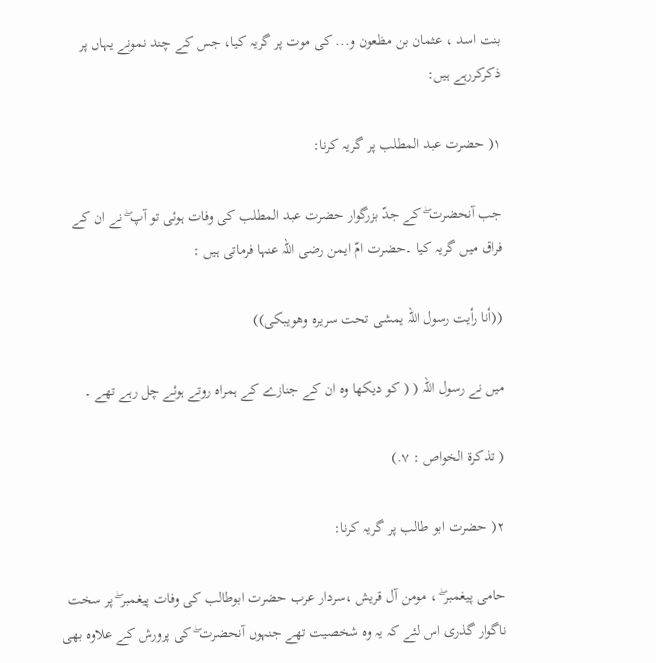بنت اسد ، عثمان بن مظعون و... کی موت پر گریہ کیا، جس کے چند نمونے یہاں پر ذکرکررہے ہیں:

١( حضرت عبد المطلب پر گریہ کرنا:

جب آنحضرت ۖ کے جدّ بزرگوار حضرت عبد المطلب کی وفات ہوئی تو آپ ۖ نے ان کے فراق میں گریہ کیا ۔حضرت امّ ایمن رضی اللہ عنہا فرماتی ہیں :

((أنا رأیت رسول اللہ یمشی تحت سریرہ وھویبکی))

میں نے رسول اللہ ( ( کو دیکھا وہ ان کے جنازے کے ہمراہ روتے ہوئے چل رہے تھے ۔

( تذکرة الخواص : ٧.)

٢( حضرت ابو طالب پر گریہ کرنا:

حامی پیغمبر ۖ ، مومن آل قریش ،سردار عرب حضرت ابوطالب کی وفات پیغمبر ۖ پر سخت ناگوار گذری اس لئے کہ یہ وہ شخصیت تھے جنہوں آنحضرت ۖ کی پرورش کے علاوہ بھی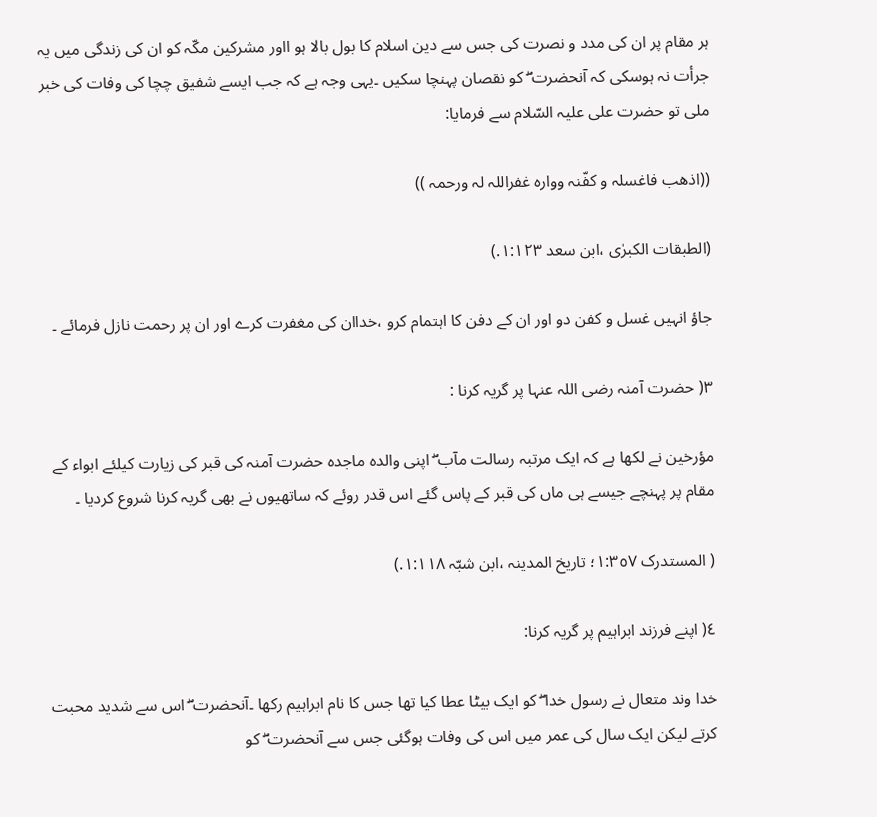ہر مقام پر ان کی مدد و نصرت کی جس سے دین اسلام کا بول بالا ہو ااور مشرکین مکّہ کو ان کی زندگی میں یہ جرأت نہ ہوسکی کہ آنحضرت ۖ کو نقصان پہنچا سکیں ۔یہی وجہ ہے کہ جب ایسے شفیق چچا کی وفات کی خبر ملی تو حضرت علی علیہ السّلام سے فرمایا:

((اذھب فاغسلہ و کفّنہ ووارہ غفراللہ لہ ورحمہ ))

(الطبقات الکبرٰی ،ابن سعد ١:١٢٣.)

جاؤ انہیں غسل و کفن دو اور ان کے دفن کا اہتمام کرو ،خداان کی مغفرت کرے اور ان پر رحمت نازل فرمائے ۔

٣( حضرت آمنہ رضی اللہ عنہا پر گریہ کرنا :

مؤرخین نے لکھا ہے کہ ایک مرتبہ رسالت مآب ۖ اپنی والدہ ماجدہ حضرت آمنہ کی قبر کی زیارت کیلئے ابواء کے مقام پر پہنچے جیسے ہی ماں کی قبر کے پاس گئے اس قدر روئے کہ ساتھیوں نے بھی گریہ کرنا شروع کردیا ۔

( المستدرک ١:٣٥٧؛ تاریخ المدینہ ،ابن شبّہ ١:١١٨.)

٤( اپنے فرزند ابراہیم پر گریہ کرنا:

خدا وند متعال نے رسول خدا ۖ کو ایک بیٹا عطا کیا تھا جس کا نام ابراہیم رکھا ۔آنحضرت ۖ اس سے شدید محبت کرتے لیکن ایک سال کی عمر میں اس کی وفات ہوگئی جس سے آنحضرت ۖ کو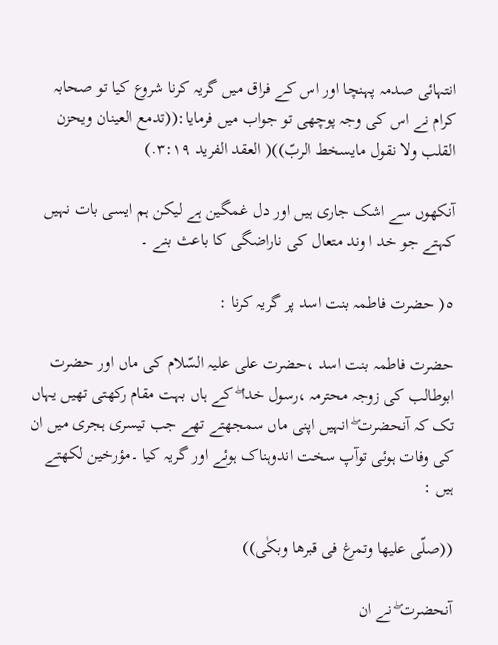انتہائی صدمہ پہنچا اور اس کے فراق میں گریہ کرنا شروع کیا تو صحابہ کرام نے اس کی وجہ پوچھی تو جواب میں فرمایا:((تدمع العینان ویحزن القلب ولا نقول مایسخط الربّ))( العقد الفرید ٣:١٩.)

آنکھوں سے اشک جاری ہیں اور دل غمگین ہے لیکن ہم ایسی بات نہیں کہتے جو خد ا وند متعال کی ناراضگی کا باعث بنے ۔

٥( حضرت فاطمہ بنت اسد پر گریہ کرنا :

حضرت فاطمہ بنت اسد ،حضرت علی علیہ السّلام کی ماں اور حضرت ابوطالب کی زوجہ محترمہ ،رسول خدا ۖ کے ہاں بہت مقام رکھتی تھیں یہاں تک کہ آنحضرت ۖ انہیں اپنی ماں سمجھتے تھے جب تیسری ہجری میں ان کی وفات ہوئی توآپ سخت اندوہناک ہوئے اور گریہ کیا ۔مؤرخین لکھتے ہیں :

((صلّی علیھا وتمرغ فی قبرھا وبکٰی))

آنحضرت ۖ نے ان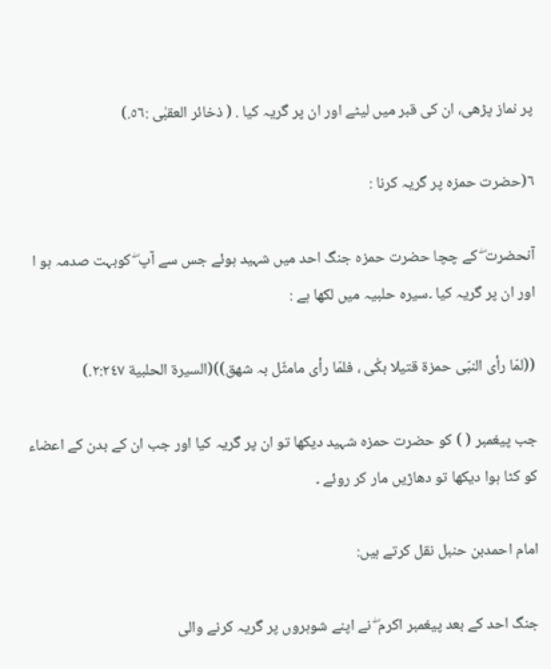پر نماز پڑھی، ان کی قبر میں لیٹے اور ان پر گریہ کیا . ( ذخائر العقبٰی :٥٦.)

٦(حضرت حمزہ پر گریہ کرنا :

آنحضرت ۖ کے چچا حضرت حمزہ جنگ احد میں شہید ہوئے جس سے آپ ۖ کوبہت صدمہ ہو ا اور ان پر گریہ کیا ۔سیرہ حلبیہ میں لکھا ہے :

((لمّا رأی النبّی حمزة قتیلا بکٰی ، فلمّا رأی مامثّل بہ شھق))(السیرة الحلبیة ٢:٢٤٧.)

جب پیغمبر ( ) کو حضرت حمزہ شہید دیکھا تو ان پر گریہ کیا اور جب ان کے بدن کے اعضاء کو کٹا ہوا دیکھا تو دھاڑیں مار کر روئے ۔

امام احمدبن حنبل نقل کرتے ہیں:

جنگ احد کے بعد پیغمبر اکرم ۖ نے اپنے شوہروں پر گریہ کرنے والی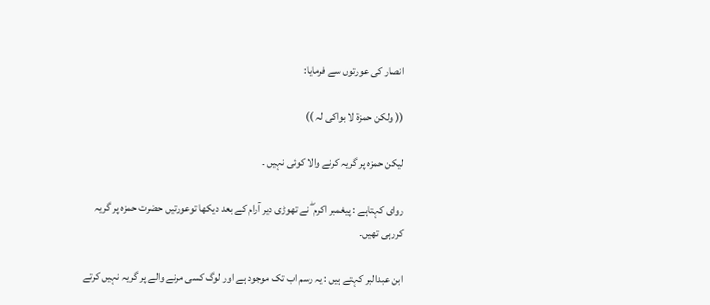انصار کی عورتوں سے فرمایا:

(( ولکن حمزة لا بواکی لہ ))

لیکن حمزہ پر گریہ کرنے والا کوئی نہیں ۔

روای کہتاہے : پیغمبر اکرم ۖ نے تھوڑی دیر آرام کے بعد دیکھا توعورتیں حضرت حمزہ پر گریہ کررہی تھیں۔

ابن عبدالبر کہتے ہیں : یہ رسم اب تک موجود ہے اور لوگ کسی مرنے والے پر گریہ نہیں کرتے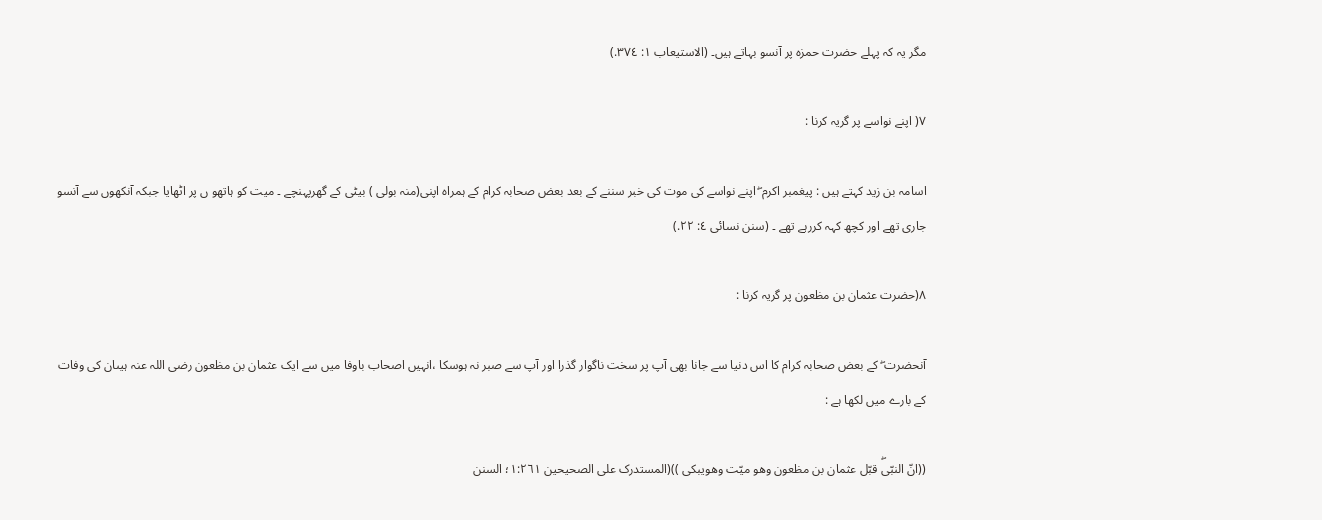مگر یہ کہ پہلے حضرت حمزہ پر آنسو بہاتے ہیں۔ (الاستیعاب ١: ٣٧٤.)

٧( اپنے نواسے پر گریہ کرنا :

اسامہ بن زید کہتے ہیں : پیغمبر اکرم ۖ اپنے نواسے کی موت کی خبر سننے کے بعد بعض صحابہ کرام کے ہمراہ اپنی(منہ بولی ) بیٹی کے گھرپہنچے ۔ میت کو ہاتھو ں پر اٹھایا جبکہ آنکھوں سے آنسو جاری تھے اور کچھ کہہ کررہے تھے ۔ (سنن نسائی ٤: ٢٢.)

٨(حضرت عثمان بن مظعون پر گریہ کرنا :

آنحضرت ۖ کے بعض صحابہ کرام کا اس دنیا سے جانا بھی آپ پر سخت ناگوار گذرا اور آپ سے صبر نہ ہوسکا ،انہیں اصحاب باوفا میں سے ایک عثمان بن مظعون رضی اللہ عنہ ہیںان کی وفات کے بارے میں لکھا ہے :

((انّ النبّیۖ قبّل عثمان بن مظعون وھو میّت وھویبکی ))(المستدرک علی الصحیحین ١:٢٦١؛ السنن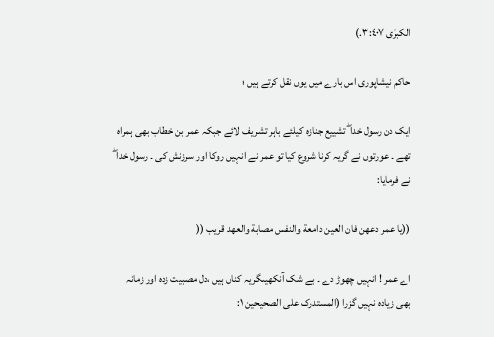الکبرٰی ٣:٤٠٧.)

حاکم نیشاپوری اس بارے میں یوں نقل کرتے ہیں ؛

ایک دن رسول خدا ۖ تشییع جنازہ کیلئے باہر تشریف لائے جبکہ عمر بن خطاب بھی ہمراہ تھے ۔ عورتوں نے گریہ کرنا شروع کیا تو عمر نے انہیں روکا اور سرزنش کی ۔ رسول خدا ۖ نے فرمایا:

((یا عمر دعھن فان العین دامعة والنفس مصابة والعھد قریب ((

اے عمر ! انہیں چھوڑ دے ۔ بے شک آنکھیںگریہ کناں ہیں ،دل مصبیت زدہ اور زمانہ بھی زیادہ نہیں گزرا (المستدرک علی الصحیحین ١: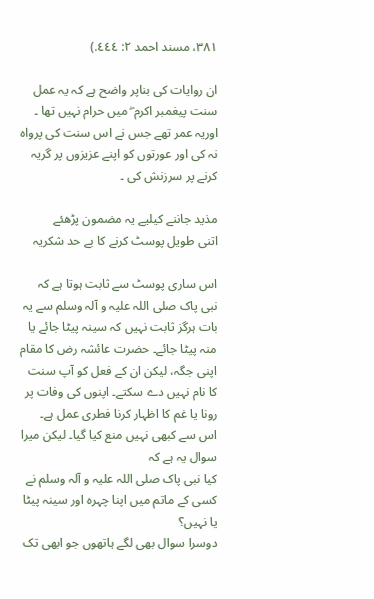٣٨١، مسند احمد ٢: ٤٤٤.)

ان روایات کی بناپر واضح ہے کہ یہ عمل سنت پیغمبر اکرم ۖ میں حرام نہیں تھا ۔ اوریہ عمر تھے جس نے اس سنت کی پرواہ نہ کی اور عورتوں کو اپنے عزیزوں پر گریہ کرنے پر سرزنش کی ۔

مذید جاننے کیلیے یہ مضمون پڑھئے
اتنی طویل پوسٹ کرنے کا بے حد شکریہ

اس ساری پوسٹ سے ثابت ہوتا ہے کہ نبی پاک صلی اللہ علیہ و آلہ وسلم سے یہ بات ہرگز ثابت نہیں کہ سینہ پیٹا جائے یا منہ پیٹا جائے۔ حضرت عائشہ رض کا مقام اپنی جگہ، لیکن ان کے فعل کو آپ سنت کا نام نہیں دے سکتے۔ اپنوں کی وفات پر رونا یا غم کا اظہار کرنا فطری عمل ہے۔ اس سے کبھی نہیں منع کیا گیا۔ لیکن میرا سوال یہ ہے کہ
کیا نبی پاک صلی اللہ علیہ و آلہ وسلم نے کسی کے ماتم میں اپنا چہرہ اور سینہ پیٹا یا نہیں؟
دوسرا سوال بھی لگے ہاتھوں جو ابھی تک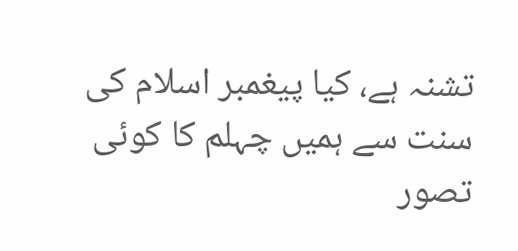تشنہ ہے، کیا پیغمبر اسلام کی سنت سے ہمیں چہلم کا کوئی تصور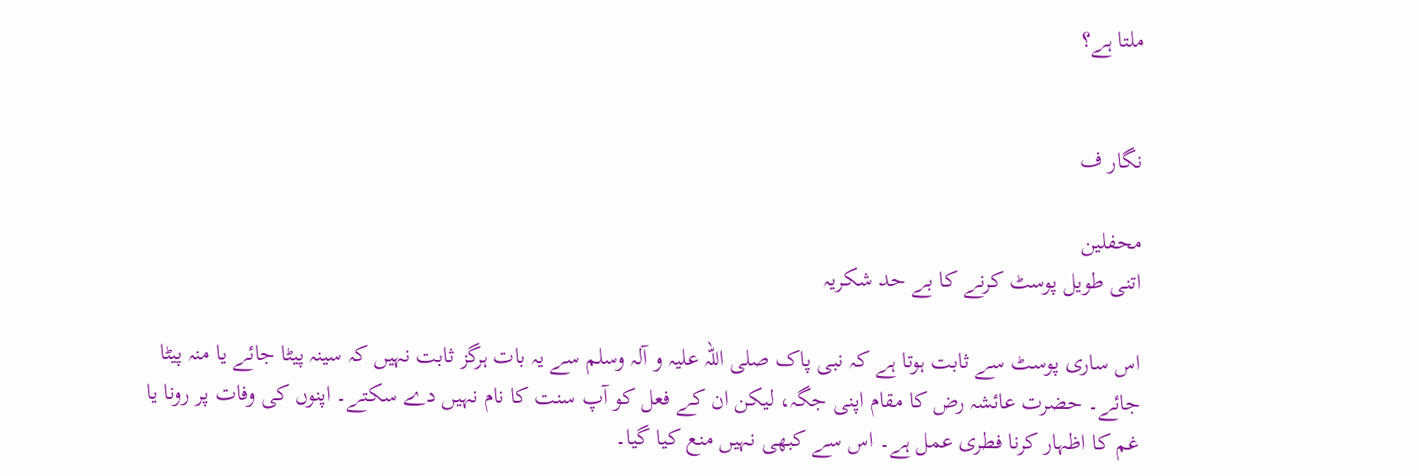ملتا ہے؟


نگار ف

محفلین
اتنی طویل پوسٹ کرنے کا بے حد شکریہ

اس ساری پوسٹ سے ثابت ہوتا ہے کہ نبی پاک صلی اللہ علیہ و آلہ وسلم سے یہ بات ہرگز ثابت نہیں کہ سینہ پیٹا جائے یا منہ پیٹا جائے۔ حضرت عائشہ رض کا مقام اپنی جگہ، لیکن ان کے فعل کو آپ سنت کا نام نہیں دے سکتے۔ اپنوں کی وفات پر رونا یا غم کا اظہار کرنا فطری عمل ہے۔ اس سے کبھی نہیں منع کیا گیا۔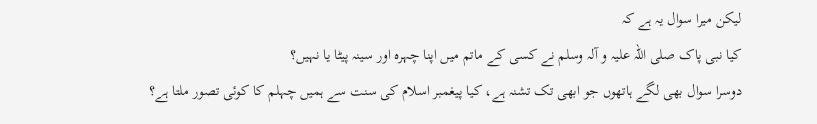لیکن میرا سوال یہ ہے کہ
کیا نبی پاک صلی اللہ علیہ و آلہ وسلم نے کسی کے ماتم میں اپنا چہرہ اور سینہ پیٹا یا نہیں؟
دوسرا سوال بھی لگے ہاتھوں جو ابھی تک تشنہ ہے، کیا پیغمبر اسلام کی سنت سے ہمیں چہلم کا کوئی تصور ملتا ہے؟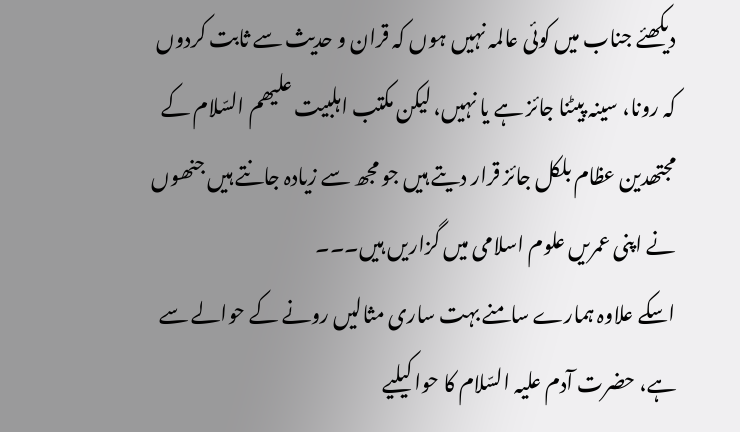دیکھئے جناب میں کوئی عالمہ نہیں ہوں کہ قران و حدیث سے ثابت کردوں کہ رونا، سینہ پیٹنا جائز ہے یا نہیں، لیکن مکتب اہلبیت علیھم السّلام کے مجتھدین عظام بلکل جائز قرار دیتے ہیں جو مجھ سے زیادہ جانتے ہیں جنھوں نے اپنی عمریں علوم اسلامی میں گزاریں ہیں۔۔۔
اسکے علاوہ ہمارے سامنے بہت ساری مثالیں رونے کے حوالے سے ہے، حضرت آدم علیہ السّلام کا حوا کیلیے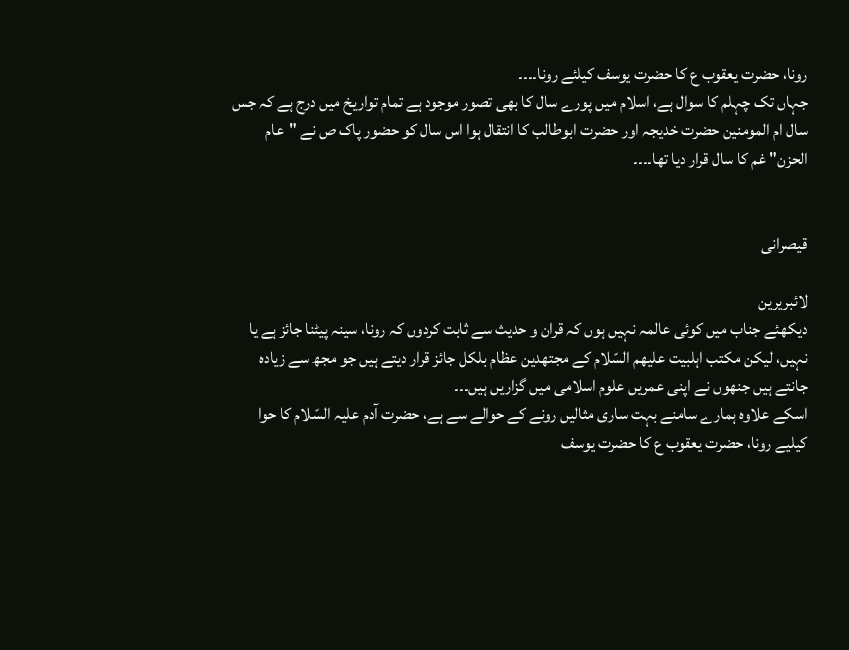رونا، حضرت یعقوب ع کا حضرت یوسف کیلئے رونا۔۔۔۔
جہاں تک چہلم کا سوال ہے، اسلام میں پورے سال کا بھی تصور موجود ہے تمام تواریخ میں درج ہے کہ جس سال ام المومنین حضرت خدیجہ اور حضرت ابوطالب کا انتقال ہوا اس سال کو حضور پاک ص نے "عام الحزن" غم کا سال قرار دیا تھا۔۔۔۔


قیصرانی

لائبریرین
دیکھئے جناب میں کوئی عالمہ نہیں ہوں کہ قران و حدیث سے ثابت کردوں کہ رونا، سینہ پیٹنا جائز ہے یا نہیں، لیکن مکتب اہلبیت علیھم السّلام کے مجتھدین عظام بلکل جائز قرار دیتے ہیں جو مجھ سے زیادہ جانتے ہیں جنھوں نے اپنی عمریں علوم اسلامی میں گزاریں ہیں۔۔۔
اسکے علاوہ ہمارے سامنے بہت ساری مثالیں رونے کے حوالے سے ہے، حضرت آدم علیہ السّلام کا حوا کیلیے رونا، حضرت یعقوب ع کا حضرت یوسف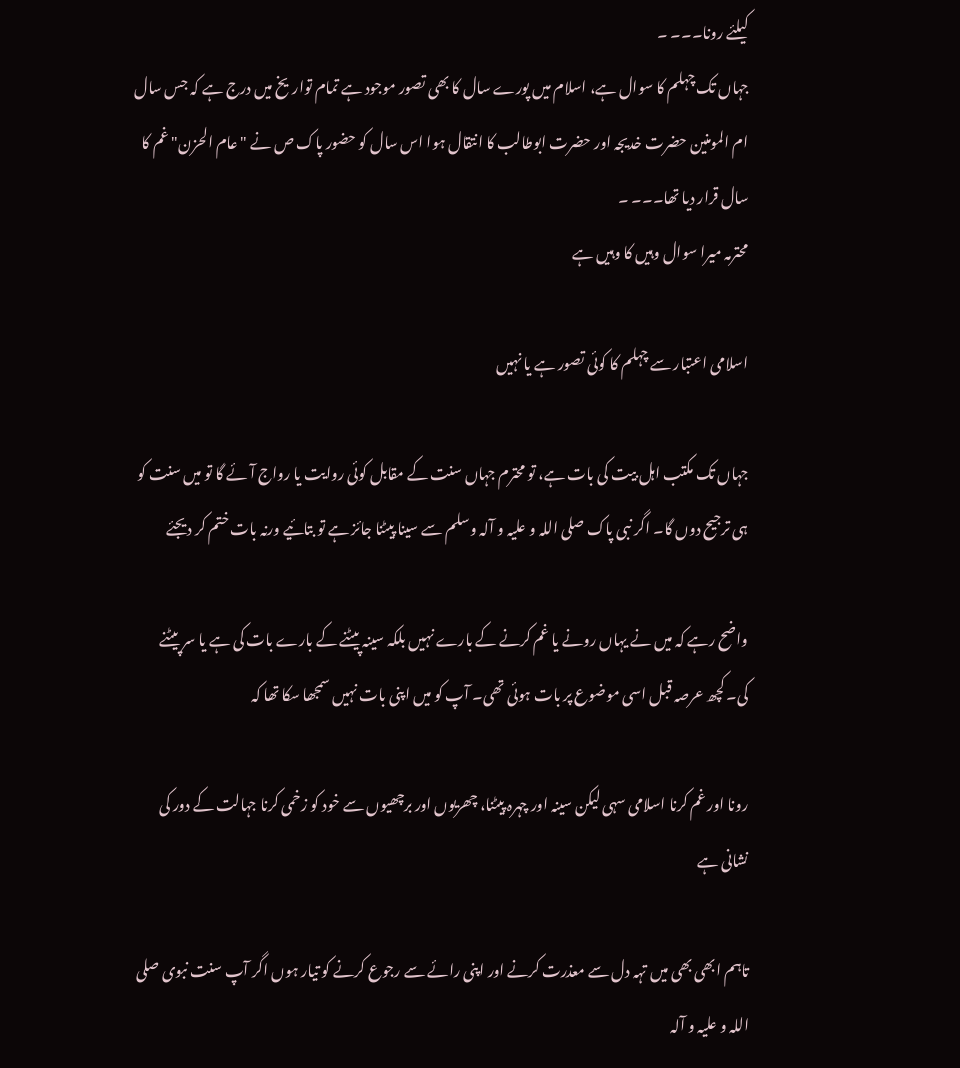کیلئے رونا۔۔۔ ۔
جہاں تک چہلم کا سوال ہے، اسلام میں پورے سال کا بھی تصور موجود ہے تمام تواریخ میں درج ہے کہ جس سال ام المومنین حضرت خدیجہ اور حضرت ابوطالب کا انتقال ہوا اس سال کو حضور پاک ص نے "عام الحزن" غم کا سال قرار دیا تھا۔۔۔ ۔
محترمہ میرا سوال وہیں کا وہیں ہے

اسلامی اعتبار سے چہلم کا کوئی تصور ہے یا نہیں

جہاں تک مکتب اہل بیت کی بات ہے، تو محترم جہاں سنت کے مقابل کوئی روایت یا رواج آئے گا تو میں سنت کو ہی ترجیح دوں گا۔ اگر نبی پاک صلی اللہ و علیہ و آلہ وسلم سے سینا پیٹنا جائز ہے تو بتائیے ورنہ بات ختم کر دیجئے

واضح رہے کہ میں نے یہاں رونے یا غم کرنے کے بارے نہیں بلکہ سینہ پیٹنے کے بارے بات کی ہے یا سر پیٹنے کی۔ کچھ عرصہ قبل اسی موضوع پر بات ہوئی تھی۔ آپ کو میں اپنی بات نہیں سمجھا سکا تھا کہ

رونا اور غم کرنا اسلامی سہی لیکن سینہ اور چہرہ پیٹنا، چھریوں اور برچھیوں سے خود کو زخمی کرنا جہالت کے دور کی نشانی ہے

تاہم ابھی بھی میں تہہ دل سے معذرت کرنے اور اپنی رائے سے رجوع کرنے کو تیار ہوں اگر آپ سنت نبوی صلی اللہ و علیہ و آلہ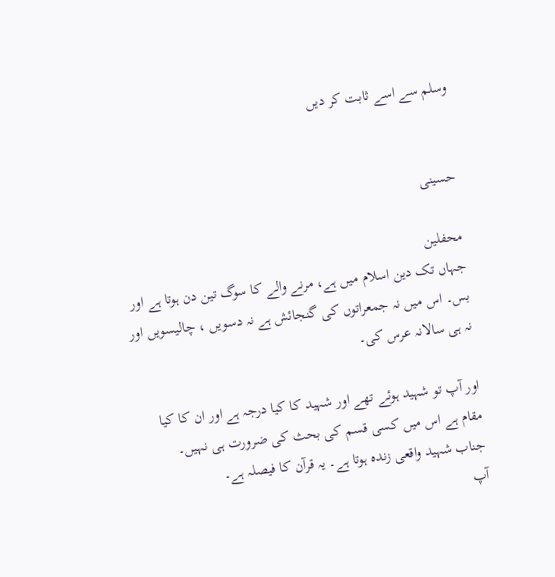وسلم سے اسے ثابت کر دیں


حسینی

محفلین
جہاں تک دین اسلام میں ہے، مرنے والے کا سوگ تین دن ہوتا ہے اور بس۔ اس میں نہ جمعراتوں کی گنجائش ہے نہ دسویں ، چالیسویں اور نہ ہی سالانہ عرس کی۔

اور آپ تو شہید ہوئے تھے اور شہید کا کیا درجہ ہے اور ان کا کیا مقام ہے اس میں کسی قسم کی بحث کی ضرورت ہی نہیں۔
جناب شہید واقعی زندہ ہوتا ہے۔ یہ قرآن کا فیصلہ ہے۔
آپ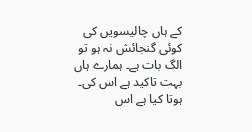کے ہاں چالیسویں کی کوئی گنجائش نہ ہو تو الگ بات ہے۔ ہمارے ہاں بہت تاکید ہے اس کی۔ ہوتا کیا ہے اس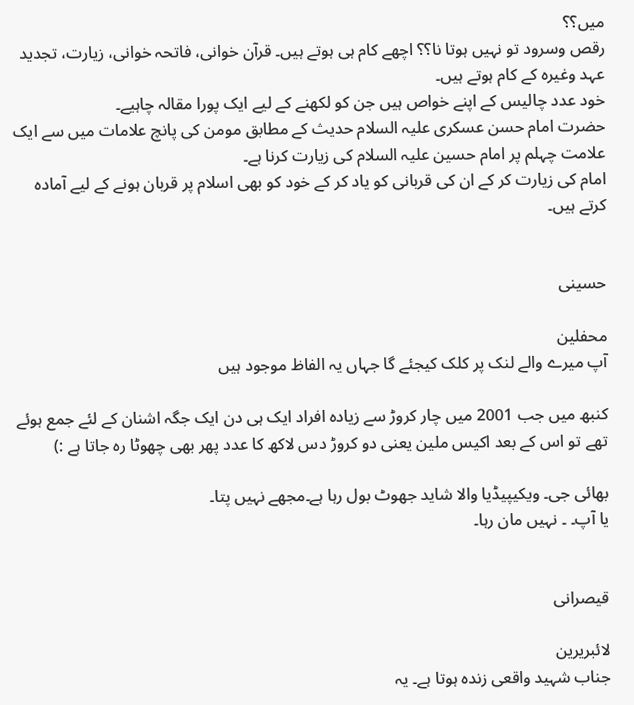میں؟؟
رقص وسرود تو نہیں ہوتا نا؟؟ اچھے کام ہی ہوتے ہیں۔ قرآن خوانی، فاتحہ خوانی، زیارت، تجدید عہد وغیرہ کے کام ہوتے ہیں۔
خود عدد چالیس کے اپنے خواص ہیں جن کو لکھنے کے لیے ایک پورا مقالہ چاہیے۔
حضرت امام حسن عسکری علیہ السلام حدیث کے مطابق مومن کی پانچ علامات میں سے ایک علامت چہلم پر امام حسین علیہ السلام کی زیارت کرنا ہے۔
امام کی زیارت کر کے ان کی قربانی کو یاد کر کے خود کو بھی اسلام پر قربان ہونے کے لیے آمادہ کرتے ہیں۔


حسینی

محفلین
آپ میرے والے لنک پر کلک کیجئے گا جہاں یہ الفاظ موجود ہیں

کنبھ میں جب 2001 میں چار کروڑ سے زیادہ افراد ایک ہی دن ایک جگہ اشنان کے لئے جمع ہوئے تھے تو اس کے بعد اکیس ملین یعنی دو کروڑ دس لاکھ کا عدد پھر بھی چھوٹا رہ جاتا ہے :)

بھائی جی۔ ویکیپیڈیا والا شاید جھوٹ بول رہا ہے۔مجھے نہیں پتا۔
یا آپ۔ ۔ نہیں مان رہا۔


قیصرانی

لائبریرین
جناب شہید واقعی زندہ ہوتا ہے۔ یہ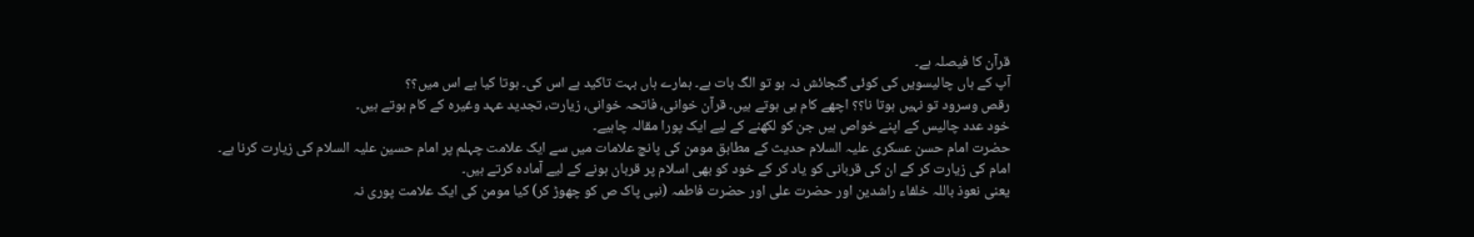قرآن کا فیصلہ ہے۔
آپ کے ہاں چالیسویں کی کوئی گنجائش نہ ہو تو الگ بات ہے۔ ہمارے ہاں بہت تاکید ہے اس کی۔ ہوتا کیا ہے اس میں؟؟
رقص وسرود تو نہیں ہوتا نا؟؟ اچھے کام ہی ہوتے ہیں۔ قرآن خوانی، فاتحہ خوانی، زیارت، تجدید عہد وغیرہ کے کام ہوتے ہیں۔
خود عدد چالیس کے اپنے خواص ہیں جن کو لکھنے کے لیے ایک پورا مقالہ چاہیے۔
حضرت امام حسن عسکری علیہ السلام حدیث کے مطابق مومن کی پانچ علامات میں سے ایک علامت چہلم پر امام حسین علیہ السلام کی زیارت کرنا ہے۔
امام کی زیارت کر کے ان کی قربانی کو یاد کر کے خود کو بھی اسلام پر قربان ہونے کے لیے آمادہ کرتے ہیں۔
یعنی نعوذ باللہ خلفاء راشدین اور حضرت علی اور حضرت فاطمہ (نبی پاک ص کو چھوڑ کر) کیا مومن کی ایک علامت پوری نہ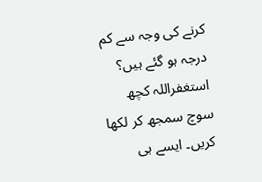کرنے کی وجہ سے کم درجہ ہو گئے ہیں؟ استغفراللہ کچھ سوچ سمجھ کر لکھا کریں۔ ایسے ہی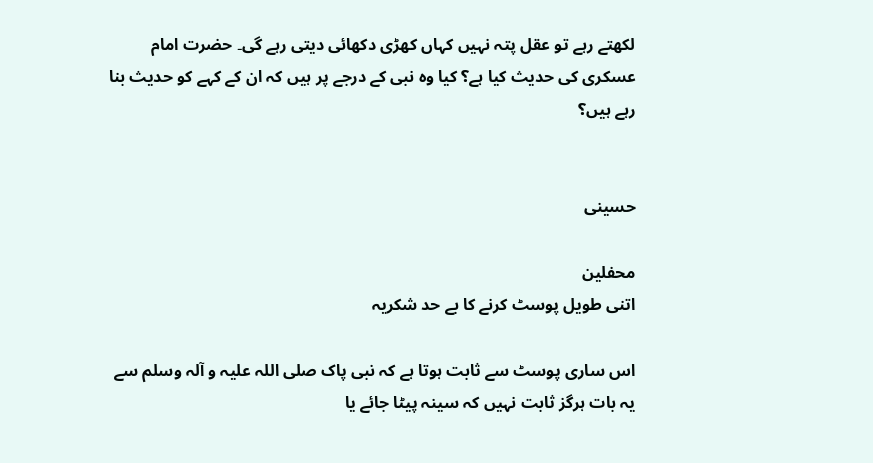لکھتے رہے تو عقل پتہ نہیں کہاں کھڑی دکھائی دیتی رہے گی۔ حضرت امام عسکری کی حدیث کیا ہے؟ کیا وہ نبی کے درجے پر ہیں کہ ان کے کہے کو حدیث بنا رہے ہیں؟


حسینی

محفلین
اتنی طویل پوسٹ کرنے کا بے حد شکریہ

اس ساری پوسٹ سے ثابت ہوتا ہے کہ نبی پاک صلی اللہ علیہ و آلہ وسلم سے یہ بات ہرگز ثابت نہیں کہ سینہ پیٹا جائے یا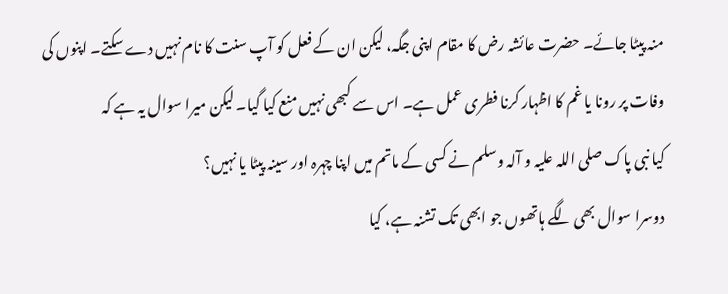منہ پیٹا جائے۔ حضرت عائشہ رض کا مقام اپنی جگہ، لیکن ان کے فعل کو آپ سنت کا نام نہیں دے سکتے۔ اپنوں کی وفات پر رونا یا غم کا اظہار کرنا فطری عمل ہے۔ اس سے کبھی نہیں منع کیا گیا۔ لیکن میرا سوال یہ ہے کہ
کیا نبی پاک صلی اللہ علیہ و آلہ وسلم نے کسی کے ماتم میں اپنا چہرہ اور سینہ پیٹا یا نہیں؟
دوسرا سوال بھی لگے ہاتھوں جو ابھی تک تشنہ ہے، کیا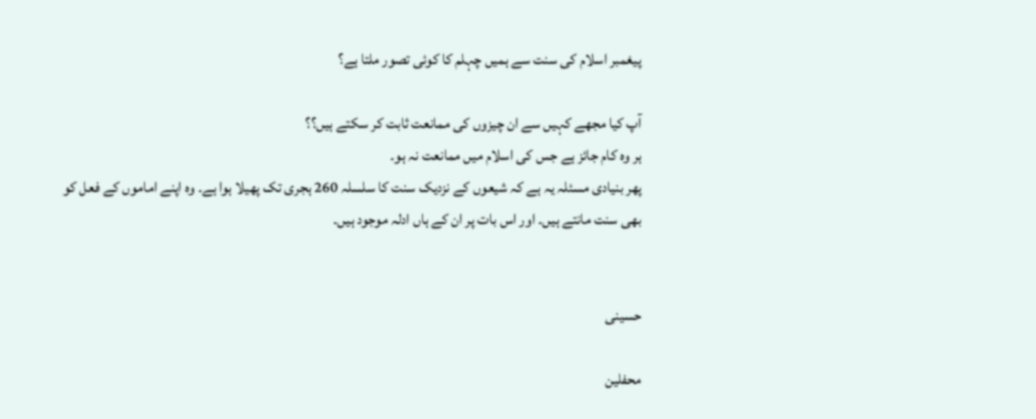پیغمبر اسلام کی سنت سے ہمیں چہلم کا کوئی تصور ملتا ہے؟

آپ کیا مجھے کہیں سے ان چیزوں کی ممانعت ثابت کر سکتے ہیں؟؟
ہر وہ کام جائز ہے جس کی اسلام میں ممانعت نہ ہو۔
پھر بنیادی مسئلہ یہ ہے کہ شیعوں کے نزدیک سنت کا سلسلہ 260 ہجری تک پھیلا ہوا ہے۔ وہ اپنے اماموں کے فعل کو بھی سنت مانتے ہیں۔ اور اس بات پر ان کے ہاں ادلہ موجود ہیں۔


حسینی

محفلین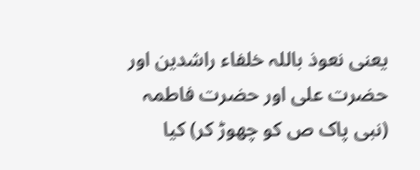یعنی نعوذ باللہ خلفاء راشدین اور حضرت علی اور حضرت فاطمہ (نبی پاک ص کو چھوڑ کر) کیا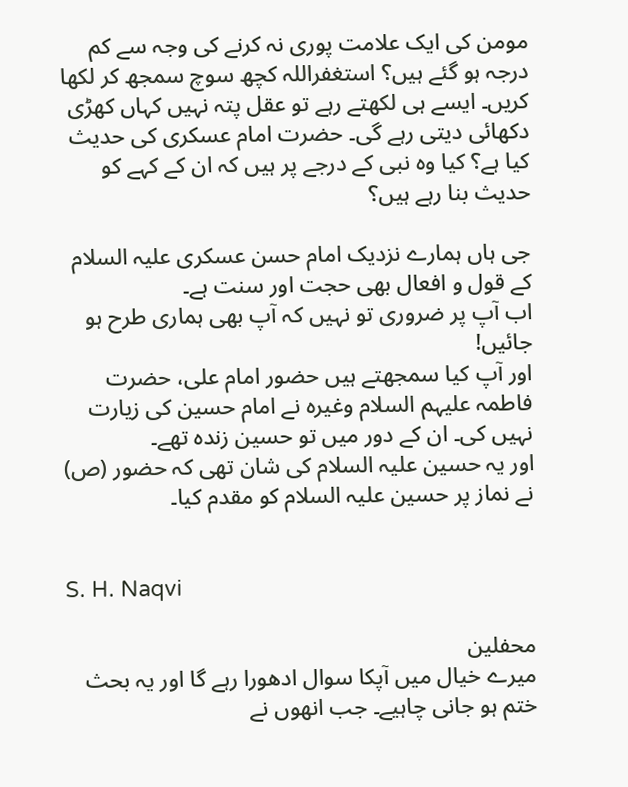مومن کی ایک علامت پوری نہ کرنے کی وجہ سے کم درجہ ہو گئے ہیں؟ استغفراللہ کچھ سوچ سمجھ کر لکھا کریں۔ ایسے ہی لکھتے رہے تو عقل پتہ نہیں کہاں کھڑی دکھائی دیتی رہے گی۔ حضرت امام عسکری کی حدیث کیا ہے؟ کیا وہ نبی کے درجے پر ہیں کہ ان کے کہے کو حدیث بنا رہے ہیں؟

جی ہاں ہمارے نزدیک امام حسن عسکری علیہ السلام کے قول و افعال بھی حجت اور سنت ہے۔
اب آپ پر ضروری تو نہیں کہ آپ بھی ہماری طرح ہو جائیں!
اور آپ کیا سمجھتے ہیں حضور امام علی، حضرت فاطمہ علیہم السلام وغیرہ نے امام حسین کی زیارت نہیں کی۔ ان کے دور میں تو حسین زندہ تھے۔
اور یہ حسین علیہ السلام کی شان تھی کہ حضور (ص) نے نماز پر حسین علیہ السلام کو مقدم کیا۔


S. H. Naqvi

محفلین
میرے خیال میں آپکا سوال ادھورا رہے گا اور یہ بحث ختم ہو جانی چاہیے۔ جب انھوں نے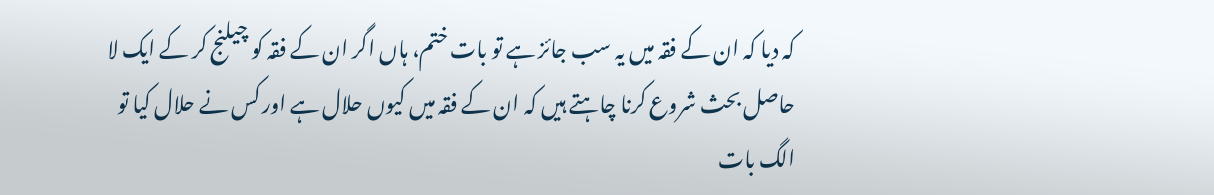کہ دیا کہ ان کے فقہ میں یہ سب جائز ہے تو بات ختم، ہاں اگر ان کے فقہ کو چیلنج کر کے ایک لا حاصل بحث شروع کرنا چاہتے ہیں کہ ان کے فقہ میں کیوں حلال ہے اور کس نے حلال کیا تو الگ بات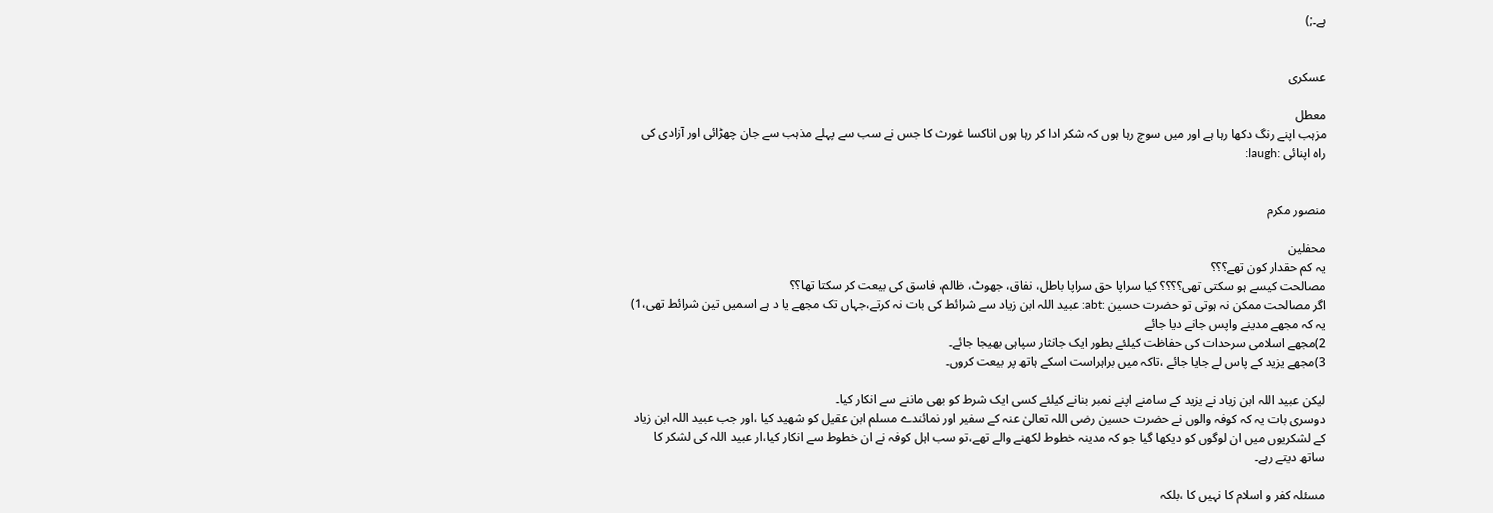ہے۔;)


عسکری

معطل
مزہب اپنے رنگ دکھا رہا ہے اور میں سوچ رہا ہوں کہ شکر ادا کر رہا ہوں اناکسا غورث کا جس نے سب سے پہلے مذہب سے جان چھڑائی اور آزادی کی راہ اپنائی :laugh:


منصور مکرم

محفلین
یہ کم حقدار کون تھے؟؟؟
مصالحت کیسے ہو سکتی تھی؟؟؟؟ کیا سراپا حق سراپا باطل، نفاق، جھوٹ، ظالم، فاسق کی بیعت کر سکتا تھا؟؟
اگر مصالحت ممکن نہ ہوتی تو حضرت حسین :abt: عبید اللہ ابن زیاد سے شرائط کی بات نہ کرتے،جہاں تک مجھے یا د ہے اسمیں تین شرائط تھی،1) یہ کہ مجھے مدینے واپس جانے دیا جائے
2)مجھے اسلامی سرحدات کی حفاظت کیلئے بطور ایک جانثار سپاہی بھیجا جائے۔
3)مجھے یزید کے پاس لے جایا جائے ،تاکہ میں براہراست اسکے ہاتھ پر بیعت کروں۔

لیکن عبید اللہ ابن زیاد نے یزید کے سامنے اپنے نمبر بنانے کیلئے کسی ایک شرط کو بھی ماننے سے انکار کیا۔
دوسری بات یہ کہ کوفہ والوں نے حضرت حسین رضی اللہ تعالیٰ عنہ کے سفیر اور نمائندے مسلم ابن عقیل کو شھید کیا ،اور جب عبید اللہ ابن زیاد کے لشکریوں میں ان لوگوں کو دیکھا گیا جو کہ مدینہ خطوط لکھنے والے تھے،تو سب اہل کوفہ نے ان خطوط سے انکار کیا،ار عبید اللہ کی لشکر کا ساتھ دیتے رہے۔

مسئلہ کفر و اسلام کا نہیں کا ،بلکہ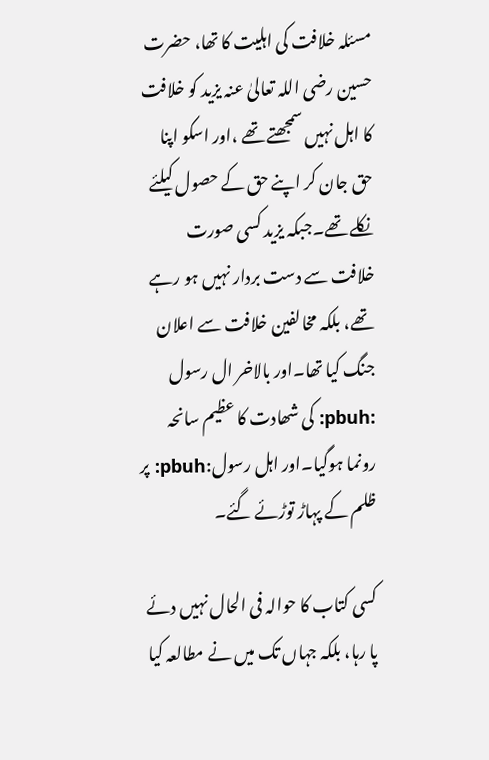مسئلہ خلافت کی اہلیت کا تھا، حضرت حسین رضی اللہ تعالیٰ عنہ یزید کو خلافت کا اہل نہیں سمجھتے تھے ،اور اسکو اپنا حق جان کر اپنے حق کے حصول کیلئے نکلے تھے۔جبکہ یزید کسی صورت خلافت سے دست بردار نہیں ہو رہے تھے، بلکہ مخالفین خلافت سے اعلان جنگ کیا تھا۔اور بالاخر ال رسول :pbuh: کی شھادت کا عظیم سانحہ رونما ہوگیا۔اور اہل رسول:pbuh: پر ظلم کے پہاڑ توڑئے گئے۔

کسی کتاب کا حوالہ فی الحال نہیں دئے پا رہا، بلکہ جہاں تک میں نے مطالعہ کیا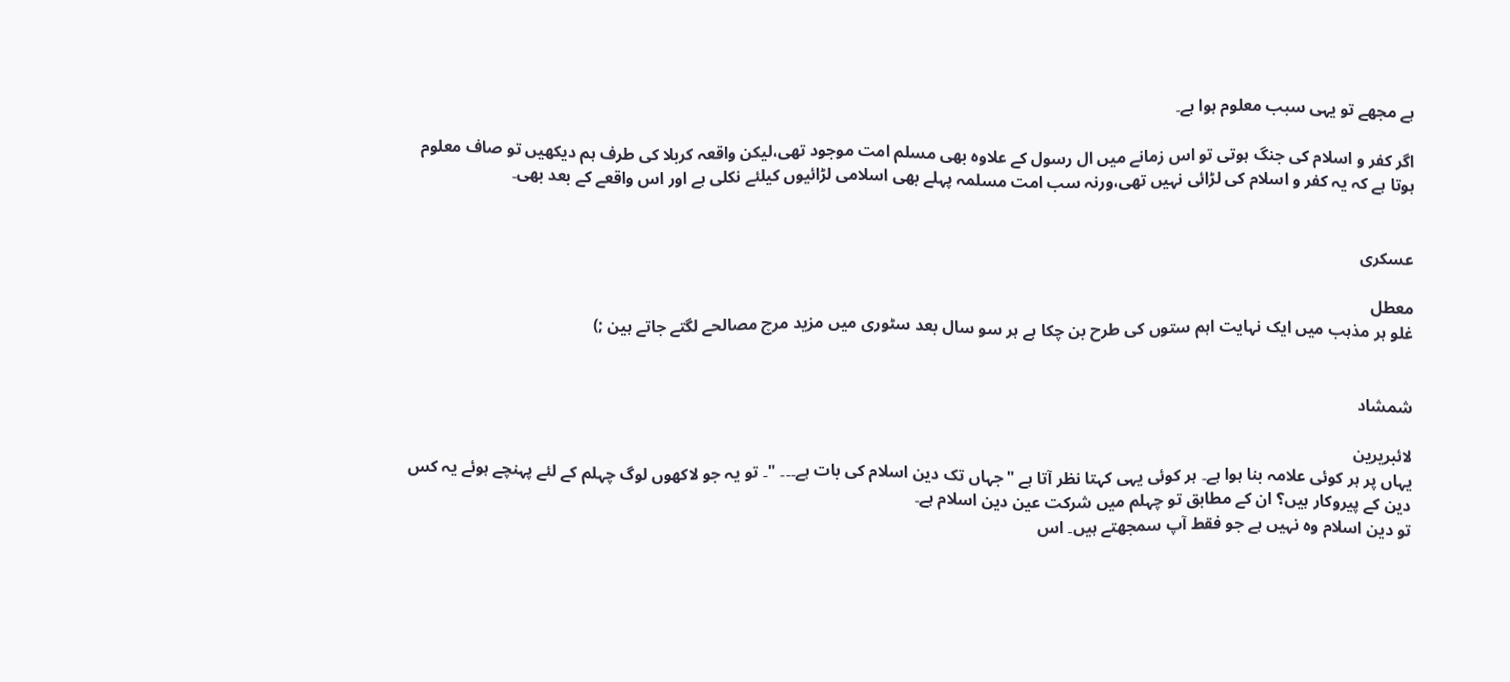ہے مجھے تو یہی سبب معلوم ہوا ہے۔

اگر کفر و اسلام کی جنگ ہوتی تو اس زمانے میں ال رسول کے علاوہ بھی مسلم امت موجود تھی،لیکن واقعہ کربلا کی طرف ہم دیکھیں تو صاف معلوم ہوتا ہے کہ یہ کفر و اسلام کی لڑائی نہیں تھی،ورنہ سب امت مسلمہ پہلے بھی اسلامی لڑائیوں کیلئے نکلی ہے اور اس واقعے کے بعد بھی۔


عسکری

معطل
غلو ہر مذہب میں ایک نہایت اہم ستوں کی طرح بن چکا ہے ہر سو سال بعد سٹوری میں مزید مرچ مصالحے لگتے جاتے ہین ;)


شمشاد

لائبریرین
یہاں پر ہر کوئی علامہ بنا ہوا ہے۔ ہر کوئی یہی کہتا نظر آتا ہے "جہاں تک دین اسلام کی بات ہے۔۔۔ "۔ تو یہ جو لاکھوں لوگ چہلم کے لئے پہنچے ہوئے یہ کس دین کے پیروکار ہیں؟ ان کے مطابق تو چہلم میں شرکت عین دین اسلام ہے۔
تو دین اسلام وہ نہیں ہے جو فقط آپ سمجھتے ہیں۔ اس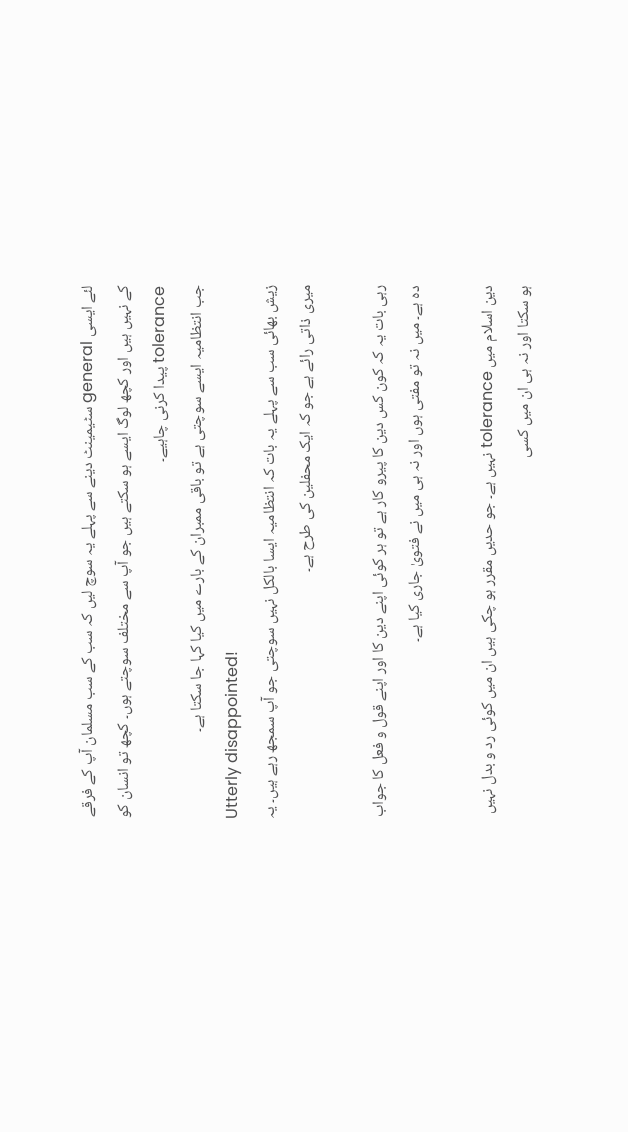لئے ایسی general سٹیمینٹ دینے سے پہلے یہ سوچ لیں کہ سب کے سب مسلمان آپ کے فرقے کے نہیں ہیں اور کچھ لوگ ایسے ہو سکتے ہیں جو آپ سے مختلف سوچتے ہوں۔ کچھ تو انسان کو tolerance پیدا کرنی چاہیے۔
جب انتظامیہ ایسے سوچتی ہے تو باقی ممبران کے بارے میں کیا کہا جا سکتا ہے۔
Utterly disappointed!
زیش بھائی سب سے پہلے یہ بات کہ انتظامیہ ایسا بالکل نہیں سوچتی جو آپ سمجھ رہے ہیں۔ یہ میری ذاتی رائے ہے جو کہ ایک محفلین کی طرح ہے۔

رہی بات یہ کہ کون کس دین کا پیرو کار ہے تو ہر کوئی اپنے دین کا اور اپنے قول و فعل کا جواب دہ ہے۔ میں نہ تو مفتی ہوں اور نہ ہی میں نے فتویٰ جاری کیا ہے۔

دین اسلام میں tolerance نہیں ہے۔ جو حدیں مقرر ہو چکی ہیں ان میں کوئی رد و بدل نہیں ہو سکتا اور نہ ہی ان میں کسی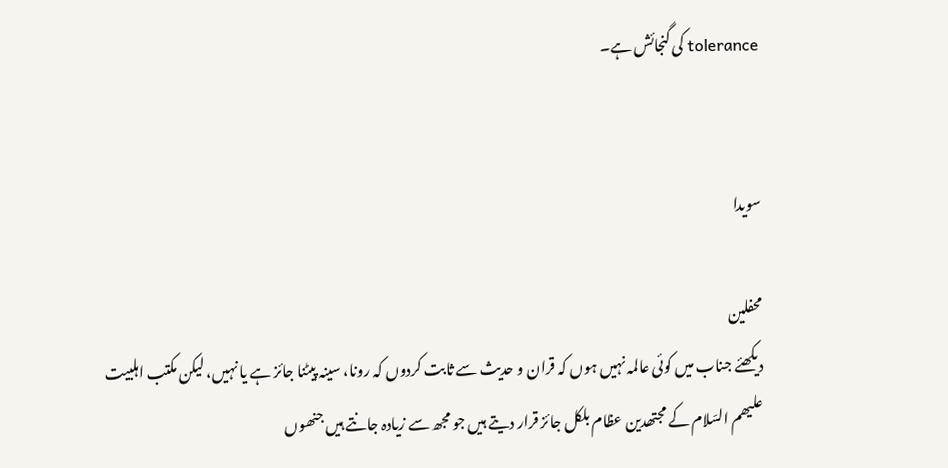tolerance کی گنجائش ہے۔


سویدا

محفلین
دیکھئے جناب میں کوئی عالمہ نہیں ہوں کہ قران و حدیث سے ثابت کردوں کہ رونا، سینہ پیٹنا جائز ہے یا نہیں، لیکن مکتب اہلبیت علیھم السّلام کے مجتھدین عظام بلکل جائز قرار دیتے ہیں جو مجھ سے زیادہ جانتے ہیں جنھوں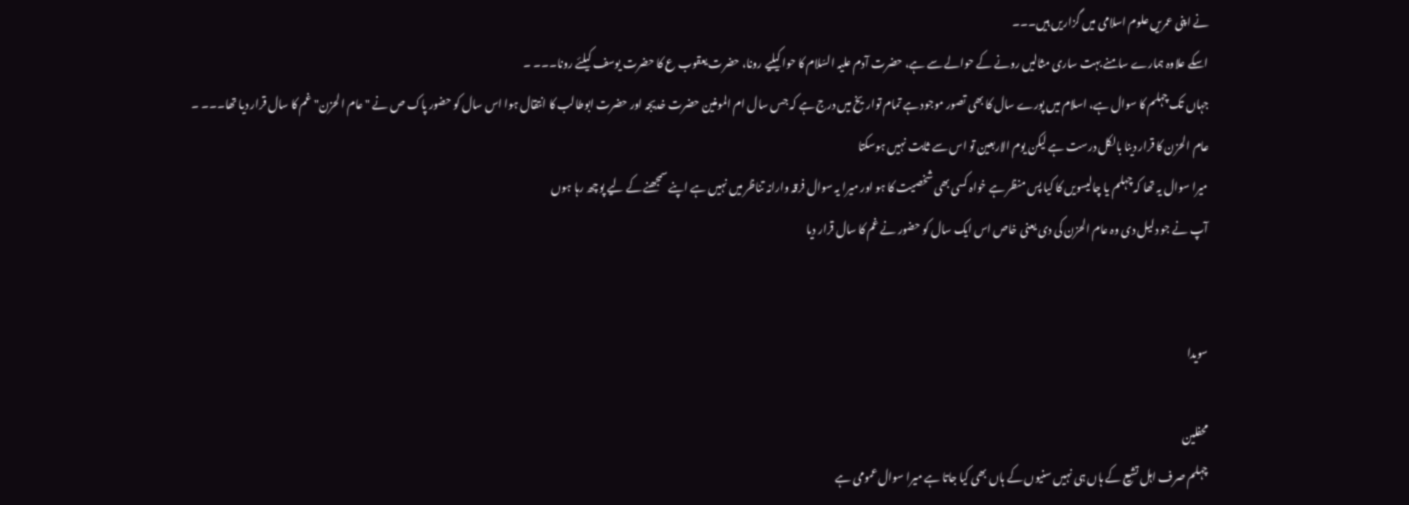نے اپنی عمریں علوم اسلامی میں گزاریں ہیں۔۔۔
اسکے علاوہ ہمارے سامنے بہت ساری مثالیں رونے کے حوالے سے ہے، حضرت آدم علیہ السّلام کا حوا کیلیے رونا، حضرت یعقوب ع کا حضرت یوسف کیلئے رونا۔۔۔ ۔
جہاں تک چہلم کا سوال ہے، اسلام میں پورے سال کا بھی تصور موجود ہے تمام تواریخ میں درج ہے کہ جس سال ام المومنین حضرت خدیجہ اور حضرت ابوطالب کا انتقال ہوا اس سال کو حضور پاک ص نے "عام الحزن" غم کا سال قرار دیا تھا۔۔۔ ۔
عام الحزن کا قرار دینا بالکل درست ہے لیکن یوم الاربعین تو اس سے ثابت نہیں ہوسکتا
میرا سوال یہ تھا کہ چہلم یا چالیسویں کا کیا پس منظر ہے خواہ کسی بھی شخصیت کا ہو اور میرا یہ سوال فرقہ وارانہ تناظر میں نہیں ہے اپنے سمجھنے کے لیے پوچھ رہا ہوں
آپ نے جو دلیل دی وہ عام الحزن کی دی یعنی خاص اس ایک سال کو حضور نے غم کا سال قرار دیا


سویدا

محفلین
چہلم صرف اہل تشیع کے ہاں ہی نہیں سنیوں کے ہاں بھی کیا جاتا ہے میرا سوال عمومی ہے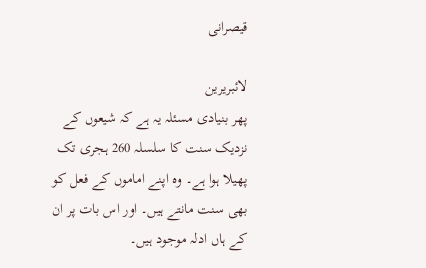قیصرانی

لائبریرین
پھر بنیادی مسئلہ یہ ہے کہ شیعوں کے نزدیک سنت کا سلسلہ 260 ہجری تک پھیلا ہوا ہے۔ وہ اپنے اماموں کے فعل کو بھی سنت مانتے ہیں۔ اور اس بات پر ان کے ہاں ادلہ موجود ہیں۔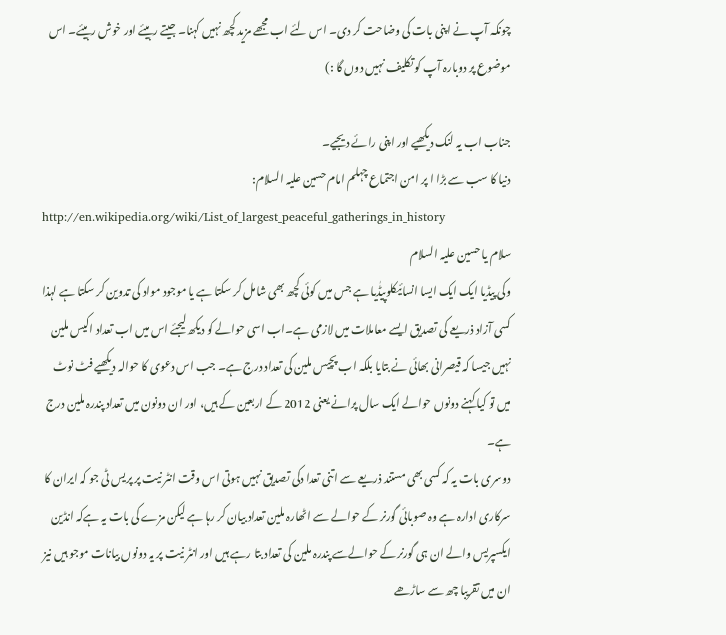چونکہ آپ نے اپنی بات کی وضاحت کر دی۔ اس لئے اب مجھے مزید کچھ نہیں کہنا۔ جیتے رہیئے اور خوش رہیئے۔ اس موضوع پر دوبارہ آپ کو تکلیف نہیں دوں گا :)

جناب اب یہ لنک دیکھیے اور اپنی رائے دیجیے۔
دنیا کا سب سے بڑا ا پر امن اجتماع چہلم امام حسین علیہ السلام:
http://en.wikipedia.org/wiki/List_of_largest_peaceful_gatherings_in_history
سلام یا حسین علیہ السلام
وکی پیڈیا ایک ایک ایسا انسائیکلوپیڈٰیا ہے جس میں کوئی کچھ بھی شامل کر سکتا ہے یا موجود مواد کی تدوین کر سکتا ہے لہذا کسی آزاد ذریعے کی تصدیق ایسے معاملات میں لازمی ہے۔اب اسی حوالے کو دیکھ لیجئے اس میں اب تعداد اکیس ملین نہیں جیسا کہ قیصرانی بھائی نے بتایا بلکہ اب پچیس ملین کی تعداد درج ہے۔ جب اس دعوی کا حوالہ دیکھیے فٹ نوٹ میں تو کیا کہنے دونوں حوالے ایک سال پرانے یعنی 2012 کے اربعین کے ہیں، اور ان دونون میں تعداد پندرہ ملین درج ہے۔
دوسری بات یہ کہ کسی بھی مستند ذریعے سے اتنی تعدا دکی تصدیق نہیں ہوتی اس وقت انٹر نیت پر پریس ٹی جو کہ ایران کا سرکاری ادارہ ہے وہ صوبائی گورنر کے حوالے سے اٹھارہ ملین تعداد بیان کر رہا ہے لیکن مزے کی بات یہ ہےکہ انڈین ایکسپریس والے ان ہی گورنر کے حوالےسے پندرہ ملین کی تعداد بتا رہے ہیں اور انٹر نیت پر یہ دونوں بیانات موجو ہیں نیز ان میں تقریبا چھ سے ساڑھے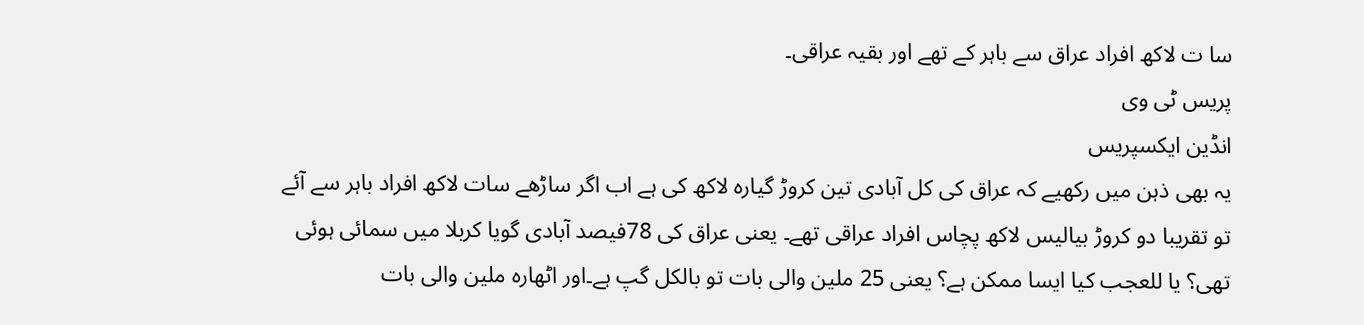سا ت لاکھ افراد عراق سے باہر کے تھے اور بقیہ عراقی۔
پریس ٹی وی
انڈین ایکسپریس
یہ بھی ذہن میں رکھیے کہ عراق کی کل آبادی تین کروڑ گیارہ لاکھ کی ہے اب اگر ساڑھے سات لاکھ افراد باہر سے آئے تو تقریبا دو کروڑ بیالیس لاکھ پچاس افراد عراقی تھے۔ یعنی عراق کی 78فیصد آبادی گویا کربلا میں سمائی ہوئی تھی؟ یا للعجب کیا ایسا ممکن ہے؟ یعنی 25 ملین والی بات تو بالکل گپ ہے۔اور اٹھارہ ملین والی بات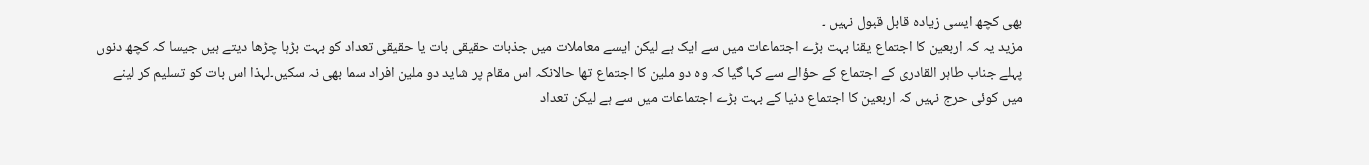بھی کچھ ایسی زیادہ قابل قبول نہیں ۔
مزید یہ کہ اربعین کا اجتماع یقنا بہت بڑے اجتماعات میں سے ایک ہے لیکن ایسے معاملات میں جذبات حقیقی بات یا حقیقی تعداد کو بہت بڑہا چڑھا دیتے ہیں جیسا کہ کچھ دنوں پہلے جناب طاہر القادری کے اجتماع کے حؤالے سے کہا گیا کہ وہ دو ملین کا اجتماع تھا حالانکہ اس مقام پر شاید دو ملین افراد سما بھی نہ سکیں۔لہذا اس بات کو تسلیم کر لینے میں کوئی حرج نہیں کہ اربعین کا اجتماع دنیا کے بہت بڑے اجتماعات میں سے ہے لیکن تعداد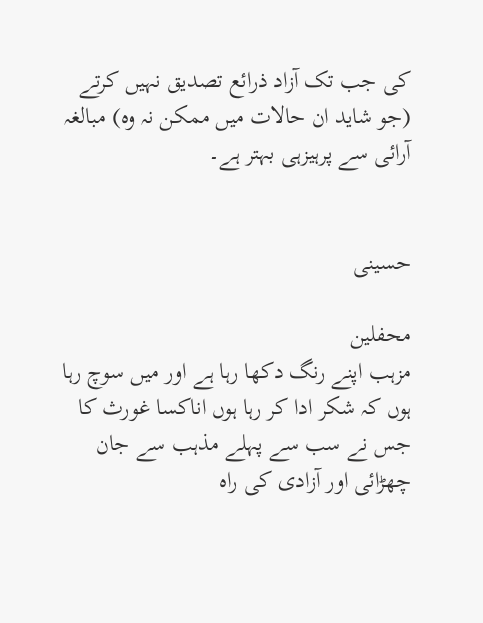کی جب تک آزاد ذرائع تصدیق نہیں کرتے (جو شاید ان حالات میں ممکن نہ وہ) مبالغہ آرائی سے پرہیزہی بہتر ہے۔


حسینی

محفلین
مزہب اپنے رنگ دکھا رہا ہے اور میں سوچ رہا ہوں کہ شکر ادا کر رہا ہوں اناکسا غورث کا جس نے سب سے پہلے مذہب سے جان چھڑائی اور آزادی کی راہ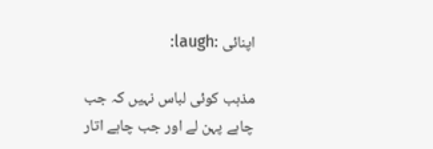اپنائی :laugh:

مذہب کوئی لباس نہیں کہ جب چاہے پہن لے اور جب چاہے اتار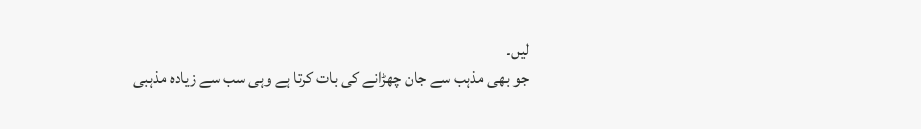لیں۔
جو بھی مذہب سے جان چھڑانے کی بات کرتا ہے وہی سب سے زیادہ مذہبی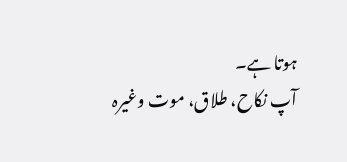ہوتا ہے۔
آپ نکاح، طلاق، موت وغیرہ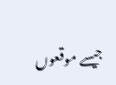جیسے موقعوں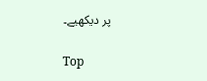پر دیکھیے۔

Top